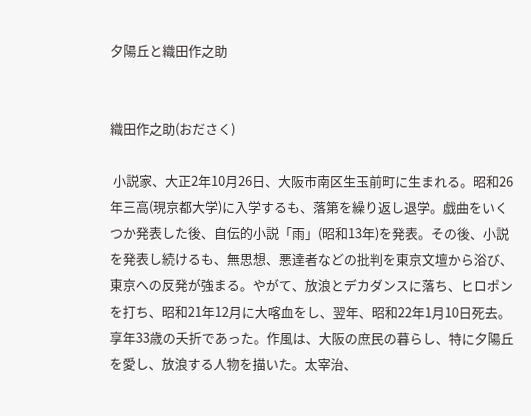夕陽丘と織田作之助


織田作之助(おださく)

 小説家、大正2年10月26日、大阪市南区生玉前町に生まれる。昭和26年三高(現京都大学)に入学するも、落第を繰り返し退学。戯曲をいくつか発表した後、自伝的小説「雨」(昭和13年)を発表。その後、小説を発表し続けるも、無思想、悪達者などの批判を東京文壇から浴び、東京への反発が強まる。やがて、放浪とデカダンスに落ち、ヒロポンを打ち、昭和21年12月に大喀血をし、翌年、昭和22年1月10日死去。享年33歳の夭折であった。作風は、大阪の庶民の暮らし、特に夕陽丘を愛し、放浪する人物を描いた。太宰治、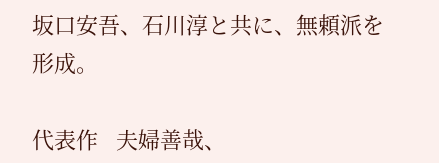坂口安吾、石川淳と共に、無頼派を形成。

代表作   夫婦善哉、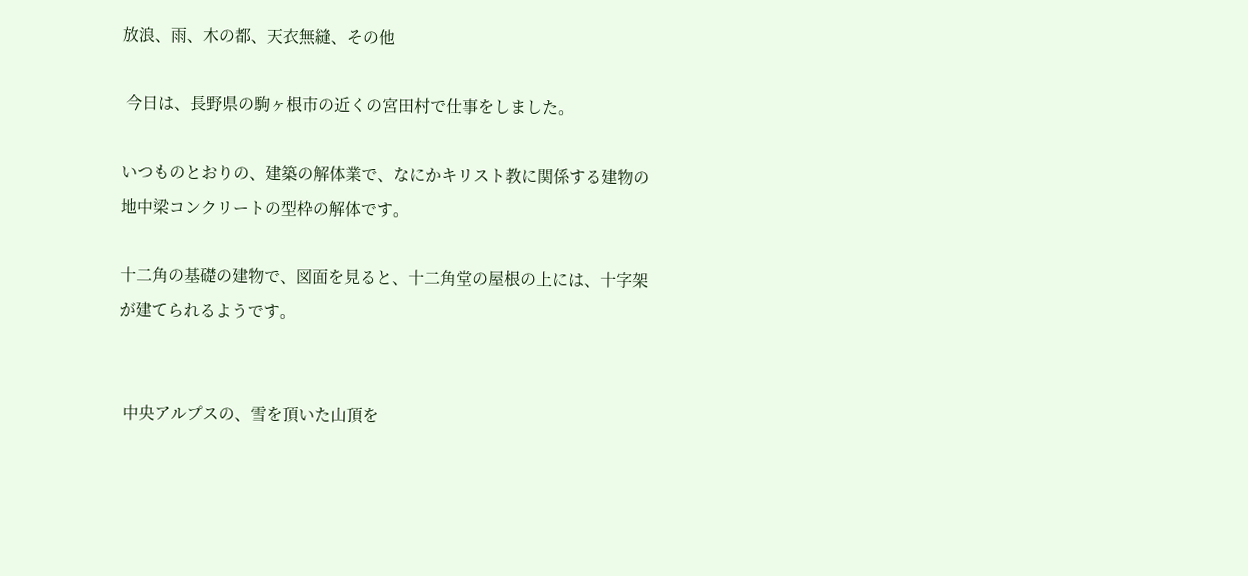放浪、雨、木の都、天衣無縫、その他

 今日は、長野県の駒ヶ根市の近くの宮田村で仕事をしました。

いつものとおりの、建築の解体業で、なにかキリスト教に関係する建物の地中梁コンクリートの型枠の解体です。

十二角の基礎の建物で、図面を見ると、十二角堂の屋根の上には、十字架が建てられるようです。


 中央アルプスの、雪を頂いた山頂を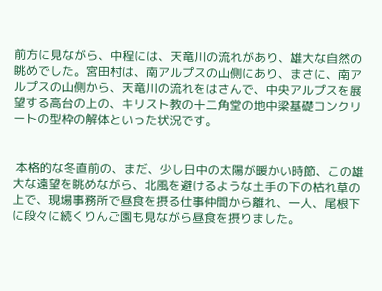前方に見ながら、中程には、天竜川の流れがあり、雄大な自然の眺めでした。宮田村は、南アルプスの山側にあり、まさに、南アルプスの山側から、天竜川の流れをはさんで、中央アルプスを展望する高台の上の、キリスト教の十二角堂の地中梁基礎コンクリートの型枠の解体といった状況です。


 本格的な冬直前の、まだ、少し日中の太陽が暖かい時節、この雄大な遠望を眺めながら、北風を避けるような土手の下の枯れ草の上で、現場事務所で昼食を摂る仕事仲間から離れ、一人、尾根下に段々に続くりんご園も見ながら昼食を摂りました。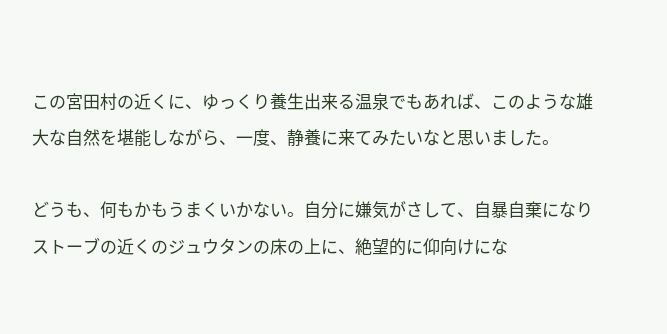この宮田村の近くに、ゆっくり養生出来る温泉でもあれば、このような雄大な自然を堪能しながら、一度、静養に来てみたいなと思いました。

どうも、何もかもうまくいかない。自分に嫌気がさして、自暴自棄になりストーブの近くのジュウタンの床の上に、絶望的に仰向けにな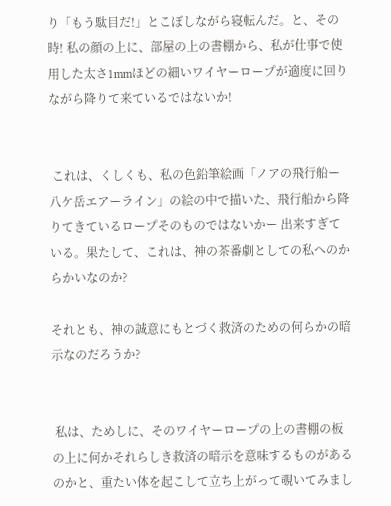り「もう駄目だ!」とこぼしながら寝転んだ。と、その時! 私の顔の上に、部屋の上の書棚から、私が仕事で使用した太さ1mmほどの細いワイヤーロープが適度に回りながら降りて来ているではないか!


 これは、くしくも、私の色鉛筆絵画「ノアの飛行船ー八ケ岳エアーライン」の絵の中で描いた、飛行船から降りてきているロープそのものではないかー 出来すぎている。果たして、これは、神の茶番劇としての私へのからかいなのか?

それとも、神の誠意にもとづく救済のための何らかの暗示なのだろうか?


 私は、ためしに、そのワイヤーロープの上の書棚の板の上に何かそれらしき救済の暗示を意味するものがあるのかと、重たい体を起こして立ち上がって覗いてみまし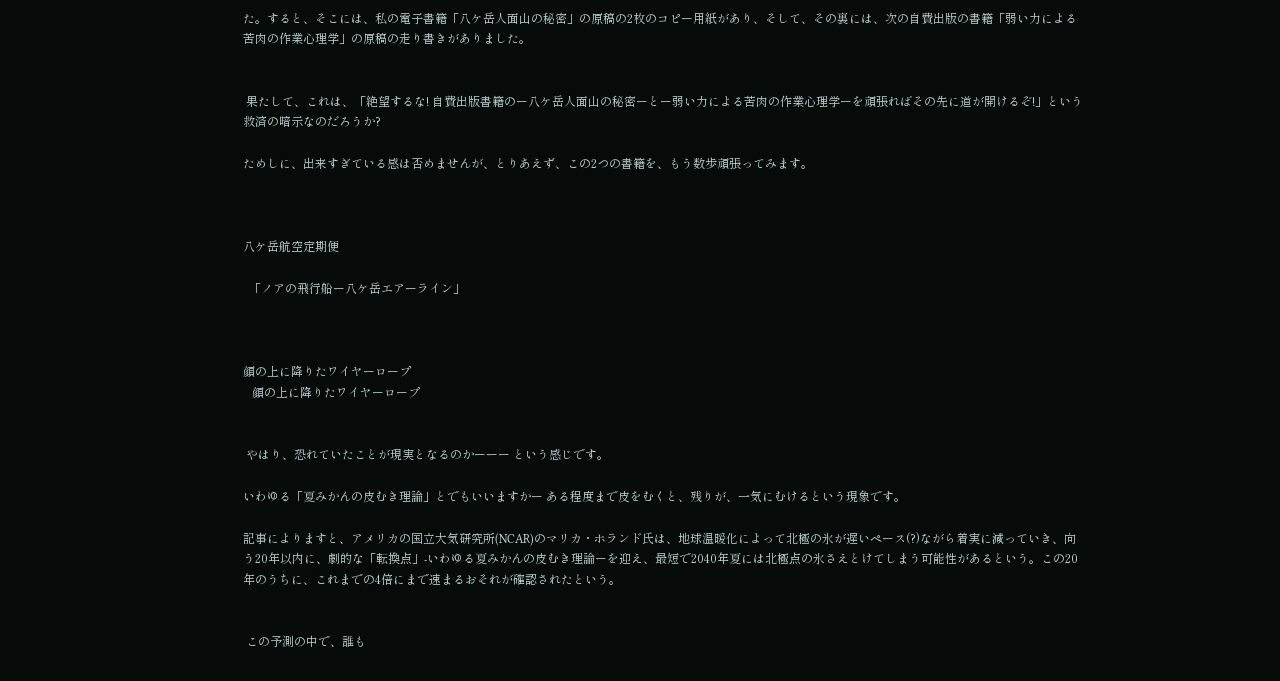た。すると、そこには、私の電子書籍「八ケ岳人面山の秘密」の原稿の2枚のコピー用紙があり、そして、その裏には、次の自費出版の書籍「弱い力による苦肉の作業心理学」の原稿の走り書きがありました。


 果たして、これは、「絶望するな! 自費出版書籍のー八ケ岳人面山の秘密ーとー弱い力による苦肉の作業心理学ーを頑張ればその先に道が開けるぞ!」という救済の暗示なのだろうか?

ためしに、出来すぎている感は否めませんが、とりあえず、この2つの書籍を、もう数歩頑張ってみます。



八ケ岳航空定期便

  「ノアの飛行船ー八ケ岳エアーライン」



顔の上に降りたワイヤーロープ
   顔の上に降りたワイヤーロープ


 やはり、恐れていたことが現実となるのかーーー という感じです。

いわゆる「夏みかんの皮むき理論」とでもいいますかー ある程度まで皮をむくと、残りが、一気にむけるという現象です。

記事によりますと、アメリカの国立大気研究所(NCAR)のマリカ・ホランド氏は、地球温暖化によって北極の氷が遅いペース(?)ながら着実に減っていき、向う20年以内に、劇的な「転換点」-いわゆる夏みかんの皮むき理論ーを迎え、最短で2040年夏には北極点の氷さえとけてしまう可能性があるという。この20年のうちに、これまでの4倍にまで速まるおそれが確認されたという。


 この予測の中で、誰も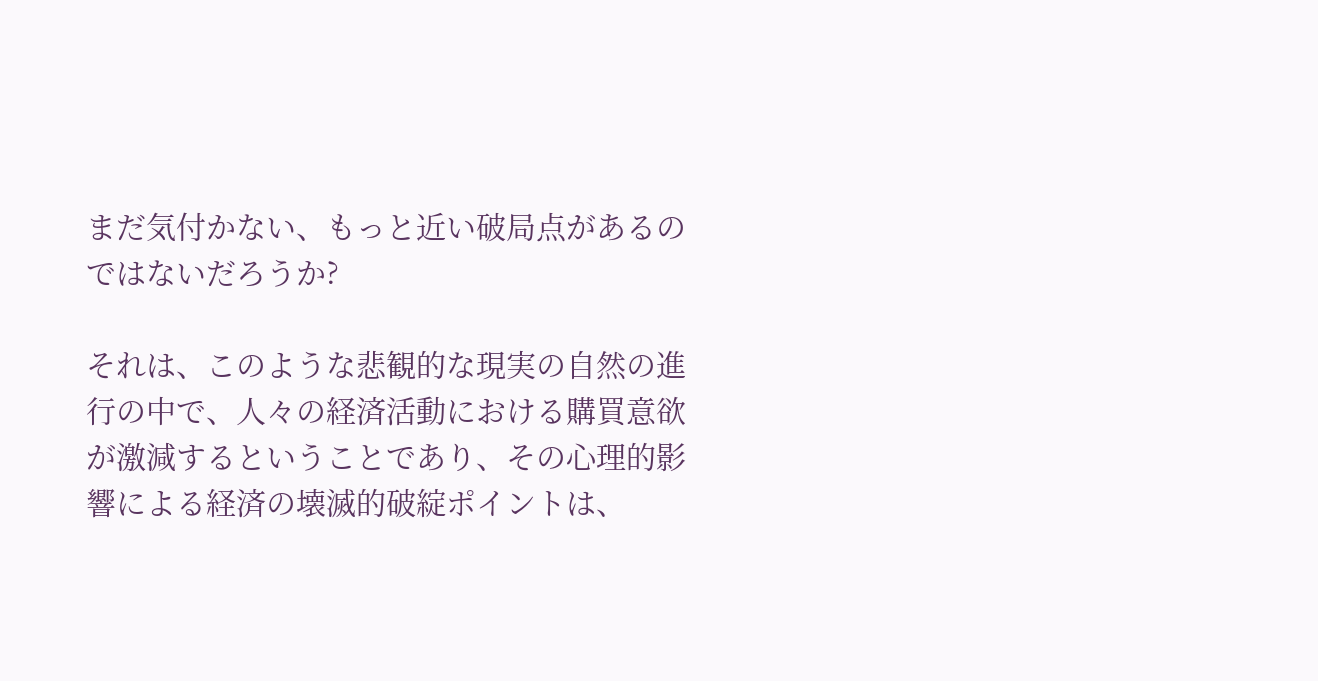まだ気付かない、もっと近い破局点があるのではないだろうか?

それは、このような悲観的な現実の自然の進行の中で、人々の経済活動における購買意欲が激減するということであり、その心理的影響による経済の壊滅的破綻ポイントは、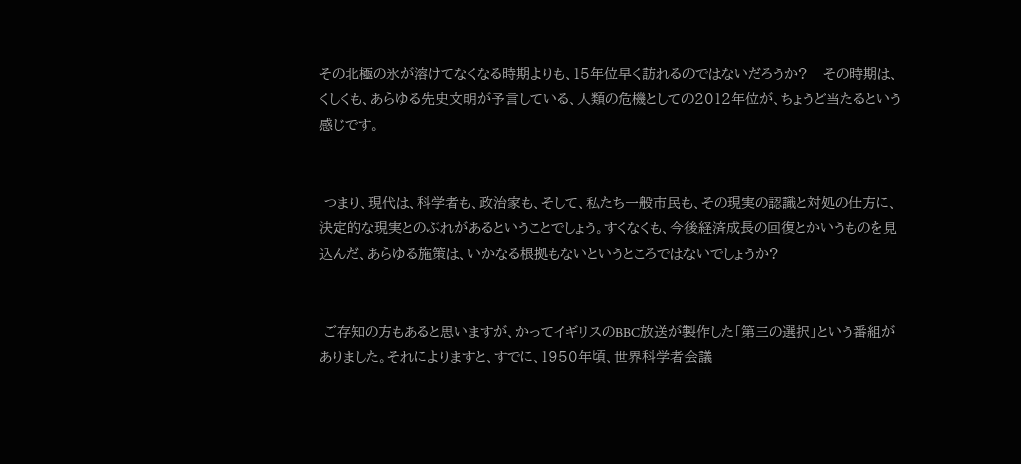その北極の氷が溶けてなくなる時期よりも、15年位早く訪れるのではないだろうか?   その時期は、くしくも、あらゆる先史文明が予言している、人類の危機としての2012年位が、ちょうど当たるという感じです。


 つまり、現代は、科学者も、政治家も、そして、私たち一般市民も、その現実の認識と対処の仕方に、決定的な現実とのぶれがあるということでしょう。すくなくも、今後経済成長の回復とかいうものを見込んだ、あらゆる施策は、いかなる根拠もないというところではないでしょうか?


 ご存知の方もあると思いますが、かってイギリスのBBC放送が製作した「第三の選択」という番組がありました。それによりますと、すでに、1950年頃、世界科学者会議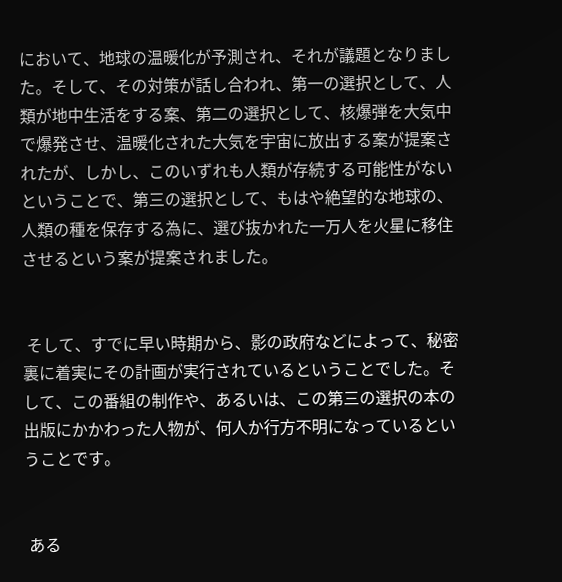において、地球の温暖化が予測され、それが議題となりました。そして、その対策が話し合われ、第一の選択として、人類が地中生活をする案、第二の選択として、核爆弾を大気中で爆発させ、温暖化された大気を宇宙に放出する案が提案されたが、しかし、このいずれも人類が存続する可能性がないということで、第三の選択として、もはや絶望的な地球の、人類の種を保存する為に、選び抜かれた一万人を火星に移住させるという案が提案されました。


 そして、すでに早い時期から、影の政府などによって、秘密裏に着実にその計画が実行されているということでした。そして、この番組の制作や、あるいは、この第三の選択の本の出版にかかわった人物が、何人か行方不明になっているということです。


 ある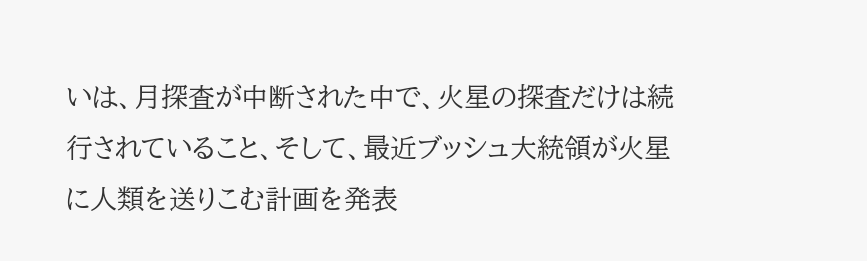いは、月探査が中断された中で、火星の探査だけは続行されていること、そして、最近ブッシュ大統領が火星に人類を送りこむ計画を発表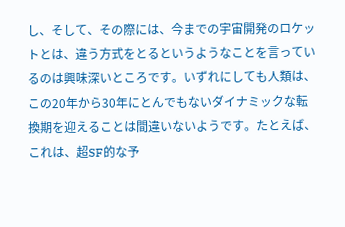し、そして、その際には、今までの宇宙開発のロケットとは、違う方式をとるというようなことを言っているのは興味深いところです。いずれにしても人類は、この20年から30年にとんでもないダイナミックな転換期を迎えることは間違いないようです。たとえば、これは、超SF的な予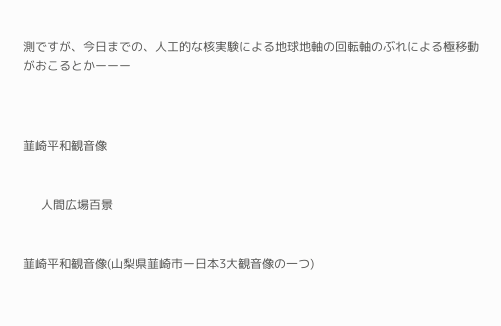測ですが、今日までの、人工的な核実験による地球地軸の回転軸のぶれによる極移動がおこるとかーーー



韮崎平和観音像


      人間広場百景


韮崎平和観音像(山梨県韮崎市ー日本3大観音像の一つ)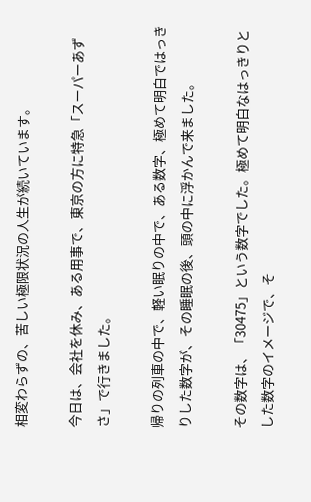相変わらずの、苦しい極限状況の人生が続いています。

今日は、会社を休み、ある用事で、東京の方に特急「スーパーあずさ」で行きました。

帰りの列車の中で、軽い眠りの中で、ある数字、極めて明白ではっきりした数字が、その睡眠の後、頭の中に浮かんで来ました。

その数字は、「30475」という数字でした。極めて明白なはっきりとした数字のイメージで、そ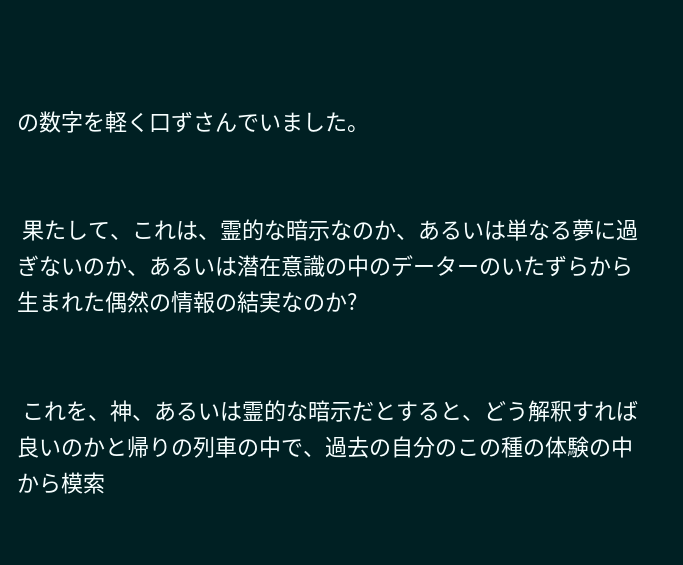の数字を軽く口ずさんでいました。


 果たして、これは、霊的な暗示なのか、あるいは単なる夢に過ぎないのか、あるいは潜在意識の中のデーターのいたずらから生まれた偶然の情報の結実なのか?


 これを、神、あるいは霊的な暗示だとすると、どう解釈すれば良いのかと帰りの列車の中で、過去の自分のこの種の体験の中から模索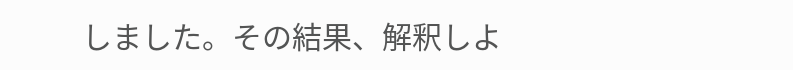しました。その結果、解釈しよ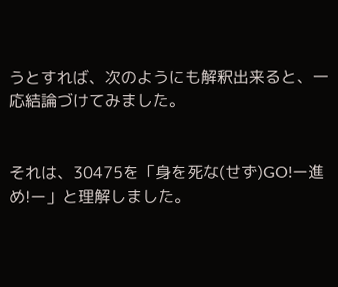うとすれば、次のようにも解釈出来ると、一応結論づけてみました。


それは、30475を「身を死な(せず)GO!ー進め!ー」と理解しました。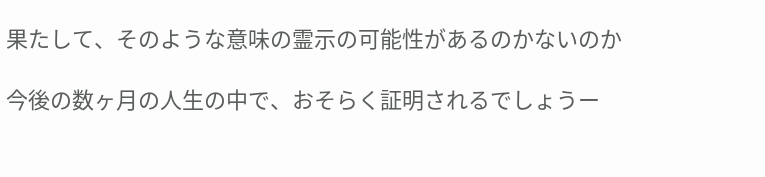果たして、そのような意味の霊示の可能性があるのかないのか

今後の数ヶ月の人生の中で、おそらく証明されるでしょうー